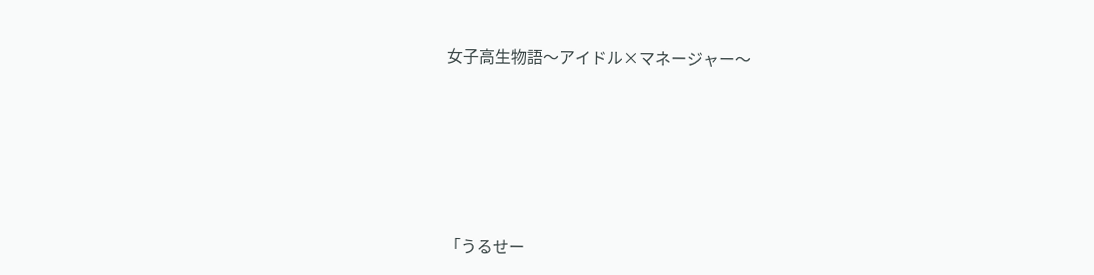女子高生物語〜アイドル×マネージャー〜









「うるせー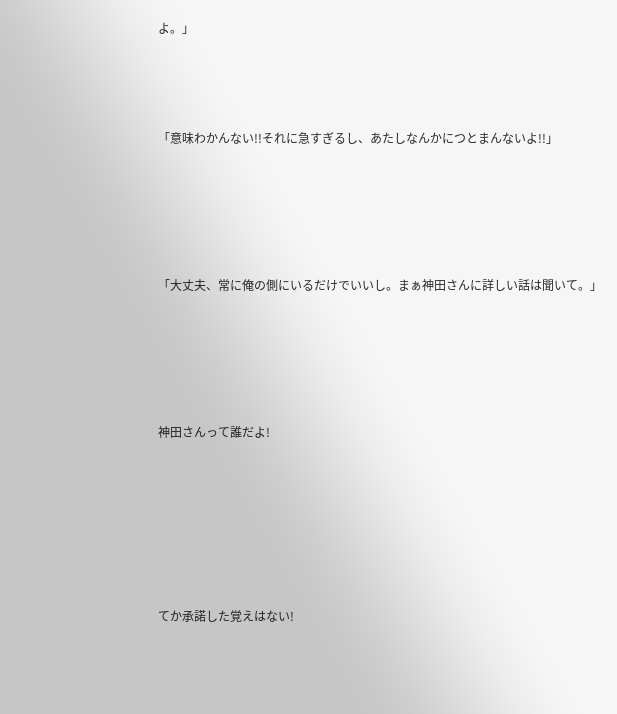よ。」





「意味わかんない!!それに急すぎるし、あたしなんかにつとまんないよ!!」







「大丈夫、常に俺の側にいるだけでいいし。まぁ神田さんに詳しい話は聞いて。」







神田さんって誰だよ!









てか承諾した覚えはない!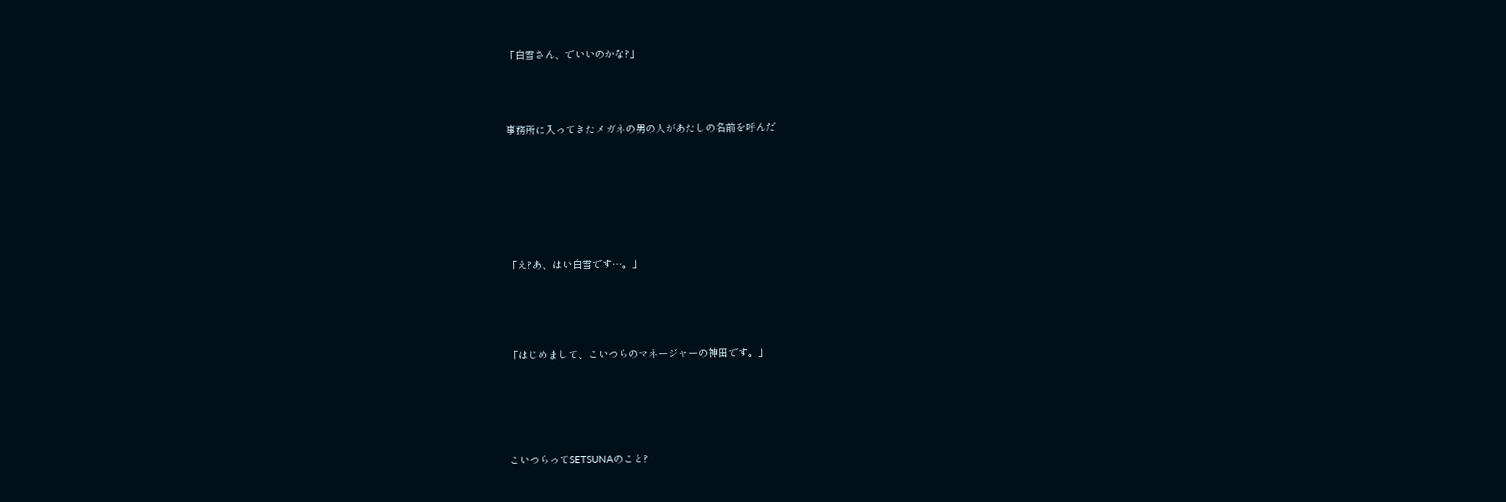「白雪さん、でいいのかな?」




事務所に入ってきたメガネの男の人があたしの名前を呼んだ








「え?あ、はい白雪です…。」





「はじめまして、こいつらのマネージャーの神田です。」






こいつらってSETSUNAのこと?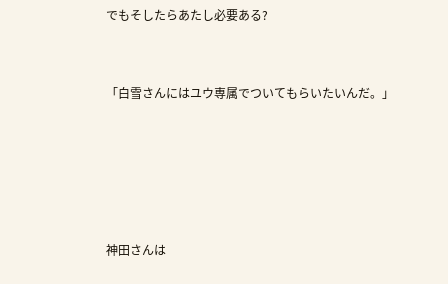でもそしたらあたし必要ある?



「白雪さんにはユウ専属でついてもらいたいんだ。」







神田さんは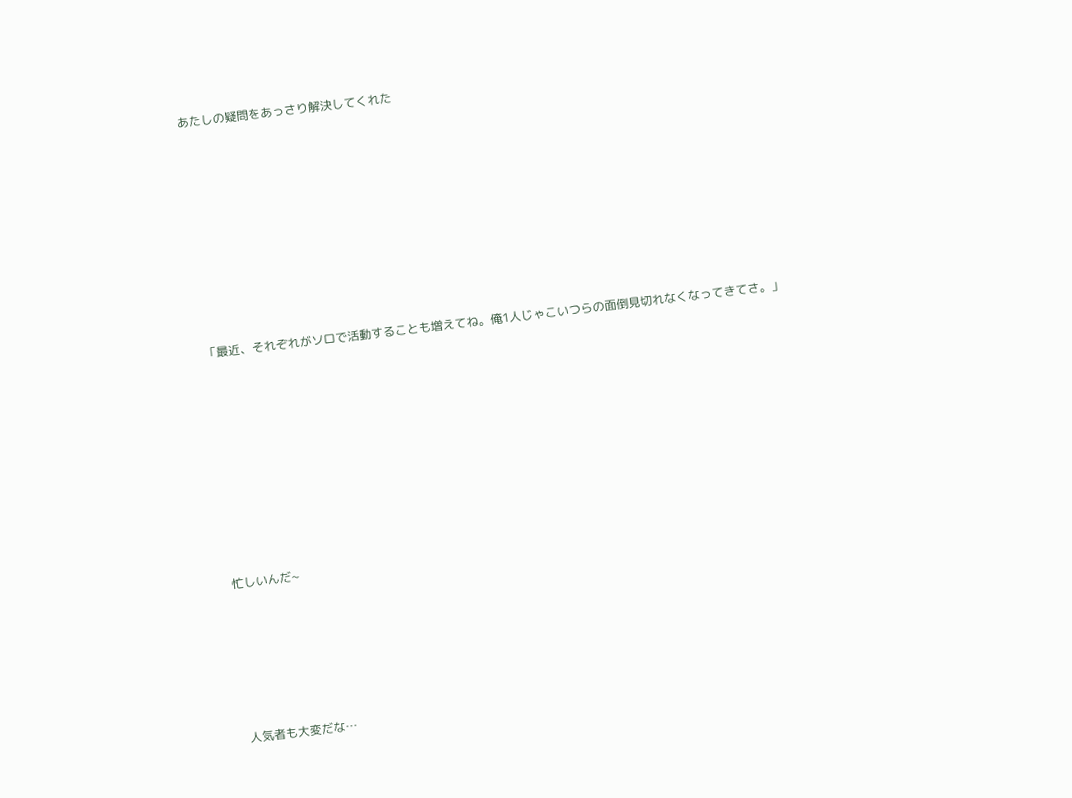あたしの疑問をあっさり解決してくれた








「最近、それぞれがソロで活動することも増えてね。俺1人じゃこいつらの面倒見切れなくなってきてさ。」








忙しいんだ~





人気者も大変だな…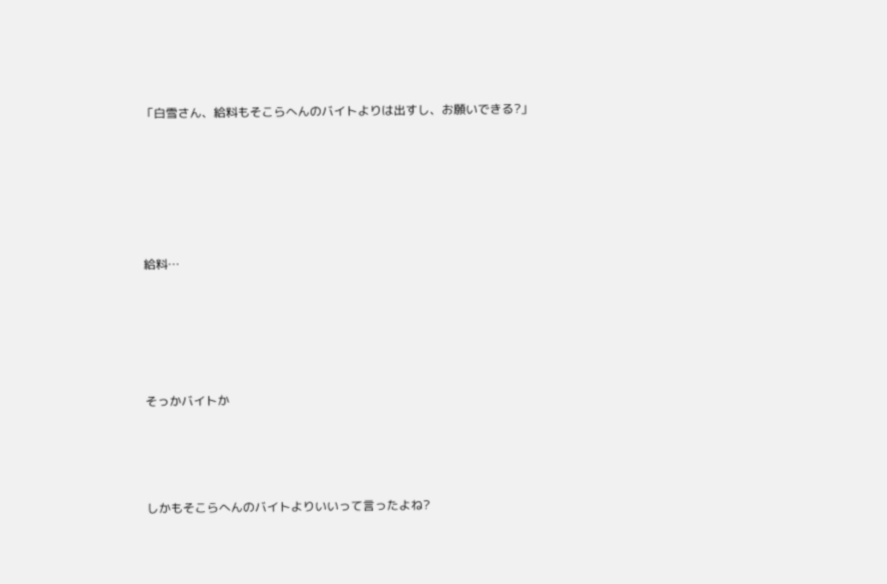「白雪さん、給料もそこらへんのバイトよりは出すし、お願いできる?」









給料…








そっかバイトか






しかもそこらへんのバイトよりいいって言ったよね?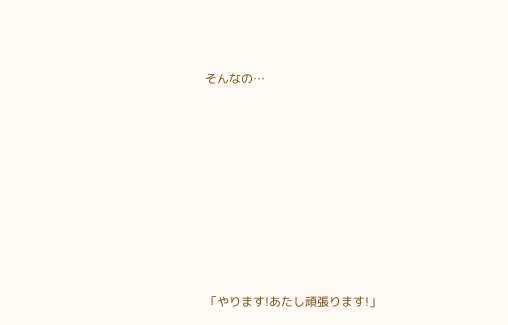そんなの…








「やります!あたし頑張ります!」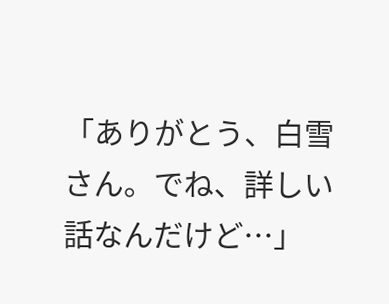「ありがとう、白雪さん。でね、詳しい話なんだけど…」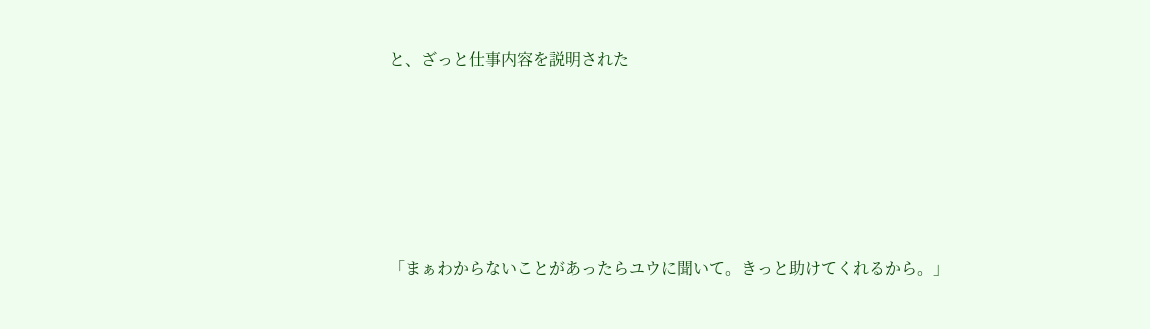と、ざっと仕事内容を説明された










「まぁわからないことがあったらユウに聞いて。きっと助けてくれるから。」